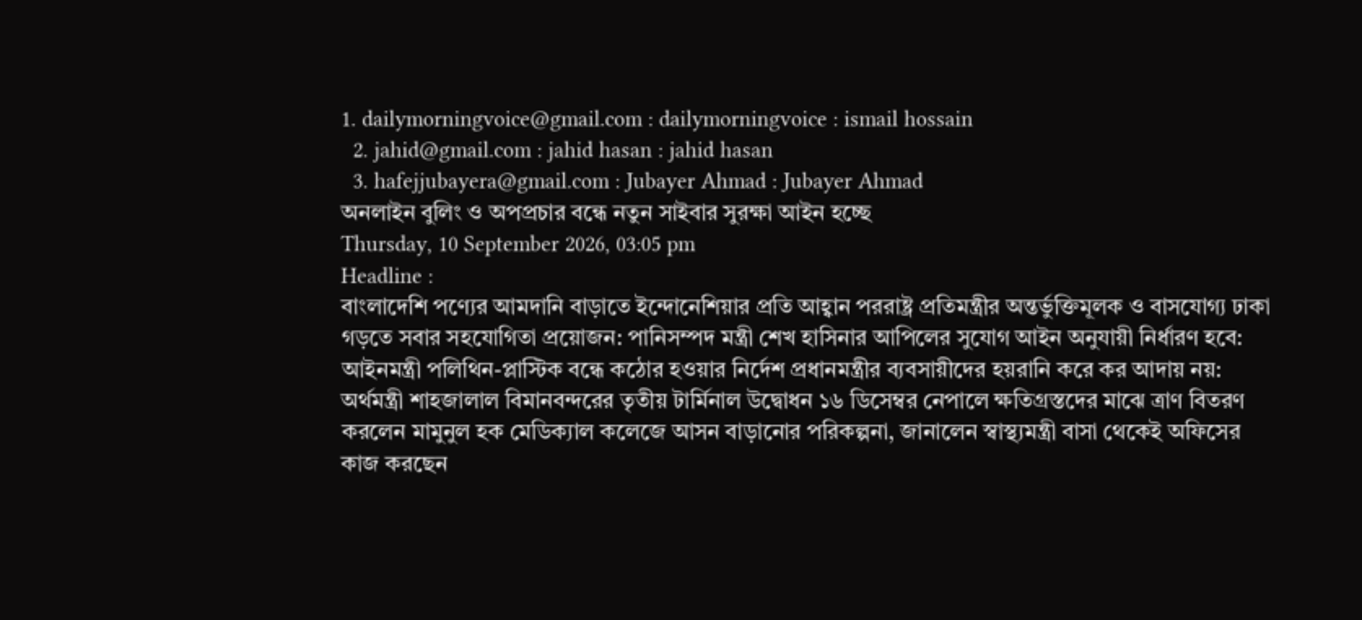1. dailymorningvoice@gmail.com : dailymorningvoice : ismail hossain
  2. jahid@gmail.com : jahid hasan : jahid hasan
  3. hafejjubayera@gmail.com : Jubayer Ahmad : Jubayer Ahmad
অনলাইন বুলিং ও অপপ্রচার বন্ধে নতুন সাইবার সুরক্ষা আইন হচ্ছে
Thursday, 10 September 2026, 03:05 pm
Headline :
বাংলাদেশি পণ্যের আমদানি বাড়াতে ইন্দোনেশিয়ার প্রতি আহ্বান পররাষ্ট্র প্রতিমন্ত্রীর অন্তর্ভুক্তিমূলক ও বাসযোগ্য ঢাকা গড়তে সবার সহযোগিতা প্রয়োজন: পানিসম্পদ মন্ত্রী শেখ হাসিনার আপিলের সুযোগ আইন অনুযায়ী নির্ধারণ হবে: আইনমন্ত্রী পলিথিন-প্লাস্টিক বন্ধে কঠোর হওয়ার নির্দেশ প্রধানমন্ত্রীর ব্যবসায়ীদের হয়রানি করে কর আদায় নয়: অর্থমন্ত্রী শাহজালাল বিমানবন্দরের তৃতীয় টার্মিনাল উদ্বোধন ১৬ ডিসেম্বর নেপালে ক্ষতিগ্রস্তদের মাঝে ত্রাণ বিতরণ করলেন মামুনুল হক মেডিক্যাল কলেজে আসন বাড়ানোর পরিকল্পনা, জানালেন স্বাস্থ্যমন্ত্রী বাসা থেকেই অফিসের কাজ করছেন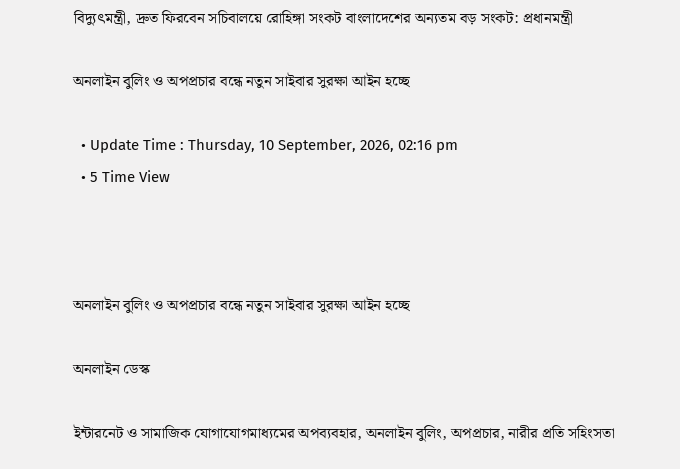বিদ্যুৎমন্ত্রী, দ্রুত ফিরবেন সচিবালয়ে রোহিঙ্গা সংকট বাংলাদেশের অন্যতম বড় সংকট: প্রধানমন্ত্রী

অনলাইন বুলিং ও অপপ্রচার বন্ধে নতুন সাইবার সুরক্ষা আইন হচ্ছে

  • Update Time : Thursday, 10 September, 2026, 02:16 pm
  • 5 Time View



অনলাইন বুলিং ও অপপ্রচার বন্ধে নতুন সাইবার সুরক্ষা আইন হচ্ছে

অনলাইন ডেস্ক

ইন্টারনেট ও সামাজিক যোগাযোগমাধ্যমের অপব্যবহার, অনলাইন বুলিং, অপপ্রচার, নারীর প্রতি সহিংসতা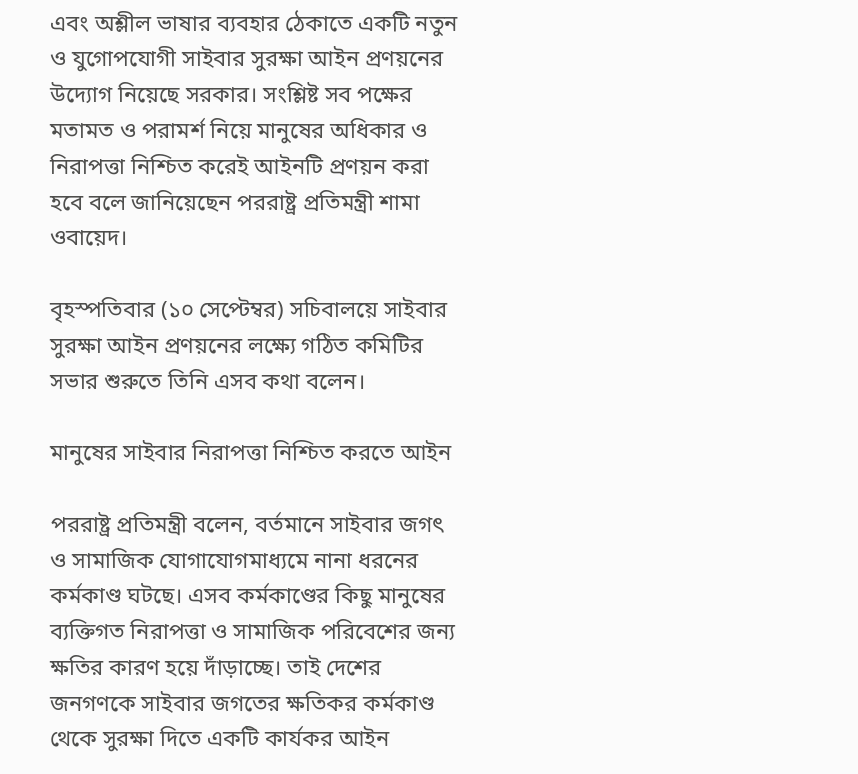এবং অশ্লীল ভাষার ব্যবহার ঠেকাতে একটি নতুন ও যুগোপযোগী সাইবার সুরক্ষা আইন প্রণয়নের উদ্যোগ নিয়েছে সরকার। সংশ্লিষ্ট সব পক্ষের মতামত ও পরামর্শ নিয়ে মানুষের অধিকার ও নিরাপত্তা নিশ্চিত করেই আইনটি প্রণয়ন করা হবে বলে জানিয়েছেন পররাষ্ট্র প্রতিমন্ত্রী শামা ওবায়েদ।

বৃহস্পতিবার (১০ সেপ্টেম্বর) সচিবালয়ে সাইবার সুরক্ষা আইন প্রণয়নের লক্ষ্যে গঠিত কমিটির সভার শুরুতে তিনি এসব কথা বলেন।

মানুষের সাইবার নিরাপত্তা নিশ্চিত করতে আইন

পররাষ্ট্র প্রতিমন্ত্রী বলেন, বর্তমানে সাইবার জগৎ ও সামাজিক যোগাযোগমাধ্যমে নানা ধরনের কর্মকাণ্ড ঘটছে। এসব কর্মকাণ্ডের কিছু মানুষের ব্যক্তিগত নিরাপত্তা ও সামাজিক পরিবেশের জন্য ক্ষতির কারণ হয়ে দাঁড়াচ্ছে। তাই দেশের জনগণকে সাইবার জগতের ক্ষতিকর কর্মকাণ্ড থেকে সুরক্ষা দিতে একটি কার্যকর আইন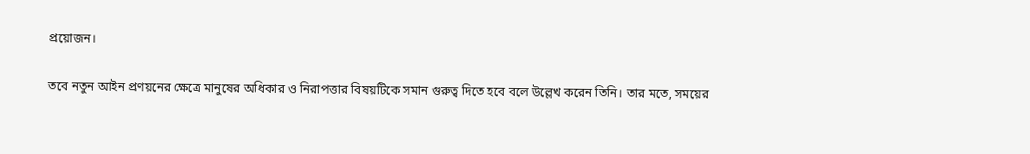প্রয়োজন।

তবে নতুন আইন প্রণয়নের ক্ষেত্রে মানুষের অধিকার ও নিরাপত্তার বিষয়টিকে সমান গুরুত্ব দিতে হবে বলে উল্লেখ করেন তিনি। তার মতে, সময়ের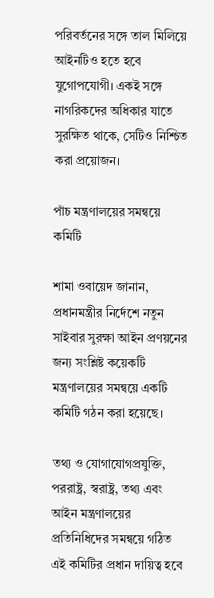পরিবর্তনের সঙ্গে তাল মিলিয়ে আইনটিও হতে হবে যুগোপযোগী। একই সঙ্গে নাগরিকদের অধিকার যাতে সুরক্ষিত থাকে, সেটিও নিশ্চিত করা প্রয়োজন।

পাঁচ মন্ত্রণালয়ের সমন্বয়ে কমিটি

শামা ওবায়েদ জানান, প্রধানমন্ত্রীর নির্দেশে নতুন সাইবার সুরক্ষা আইন প্রণয়নের জন্য সংশ্লিষ্ট কয়েকটি মন্ত্রণালয়ের সমন্বয়ে একটি কমিটি গঠন করা হয়েছে।

তথ্য ও যোগাযোগপ্রযুক্তি, পররাষ্ট্র, স্বরাষ্ট্র, তথ্য এবং আইন মন্ত্রণালয়ের প্রতিনিধিদের সমন্বয়ে গঠিত এই কমিটির প্রধান দায়িত্ব হবে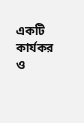একটি কার্যকর ও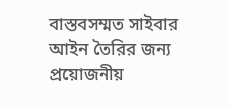বাস্তবসম্মত সাইবার আইন তৈরির জন্য প্রয়োজনীয়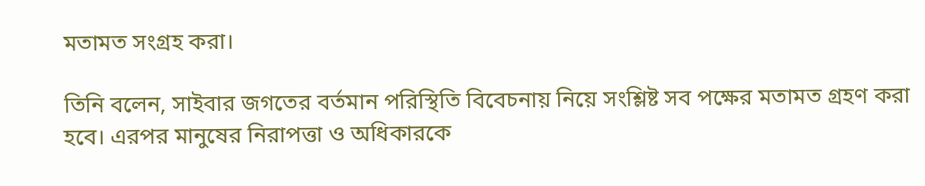মতামত সংগ্রহ করা।

তিনি বলেন, সাইবার জগতের বর্তমান পরিস্থিতি বিবেচনায় নিয়ে সংশ্লিষ্ট সব পক্ষের মতামত গ্রহণ করা হবে। এরপর মানুষের নিরাপত্তা ও অধিকারকে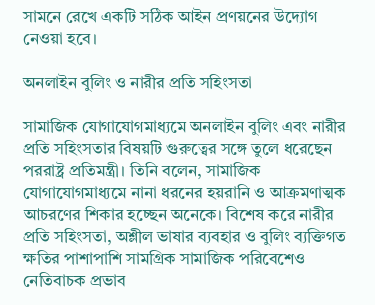সামনে রেখে একটি সঠিক আইন প্রণয়নের উদ্যোগ নেওয়া হবে।

অনলাইন বুলিং ও নারীর প্রতি সহিংসতা

সামাজিক যোগাযোগমাধ্যমে অনলাইন বুলিং এবং নারীর প্রতি সহিংসতার বিষয়টি গুরুত্বের সঙ্গে তুলে ধরেছেন পররাষ্ট্র প্রতিমন্ত্রী। তিনি বলেন, সামাজিক যোগাযোগমাধ্যমে নানা ধরনের হয়রানি ও আক্রমণাত্মক আচরণের শিকার হচ্ছেন অনেকে। বিশেষ করে নারীর প্রতি সহিংসতা, অশ্লীল ভাষার ব্যবহার ও বুলিং ব্যক্তিগত ক্ষতির পাশাপাশি সামগ্রিক সামাজিক পরিবেশেও নেতিবাচক প্রভাব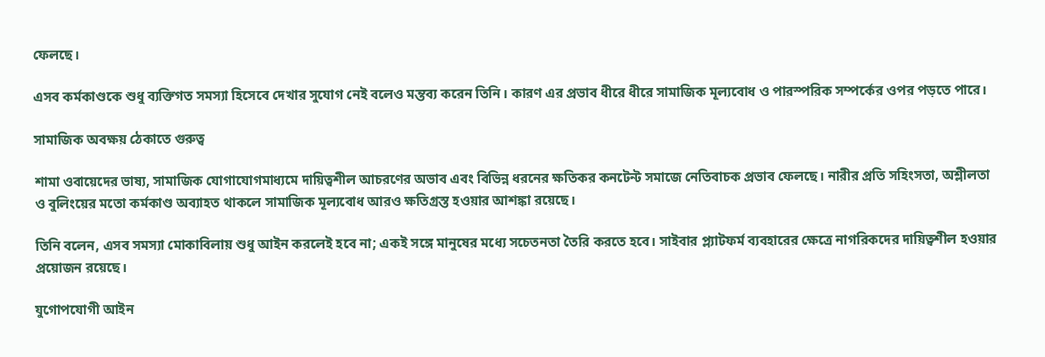ফেলছে।

এসব কর্মকাণ্ডকে শুধু ব্যক্তিগত সমস্যা হিসেবে দেখার সুযোগ নেই বলেও মন্তব্য করেন তিনি। কারণ এর প্রভাব ধীরে ধীরে সামাজিক মূল্যবোধ ও পারস্পরিক সম্পর্কের ওপর পড়তে পারে।

সামাজিক অবক্ষয় ঠেকাতে গুরুত্ব

শামা ওবায়েদের ভাষ্য, সামাজিক যোগাযোগমাধ্যমে দায়িত্বশীল আচরণের অভাব এবং বিভিন্ন ধরনের ক্ষতিকর কনটেন্ট সমাজে নেতিবাচক প্রভাব ফেলছে। নারীর প্রতি সহিংসতা, অশ্লীলতা ও বুলিংয়ের মতো কর্মকাণ্ড অব্যাহত থাকলে সামাজিক মূল্যবোধ আরও ক্ষতিগ্রস্ত হওয়ার আশঙ্কা রয়েছে।

তিনি বলেন, এসব সমস্যা মোকাবিলায় শুধু আইন করলেই হবে না; একই সঙ্গে মানুষের মধ্যে সচেতনতা তৈরি করতে হবে। সাইবার প্ল্যাটফর্ম ব্যবহারের ক্ষেত্রে নাগরিকদের দায়িত্বশীল হওয়ার প্রয়োজন রয়েছে।

যুগোপযোগী আইন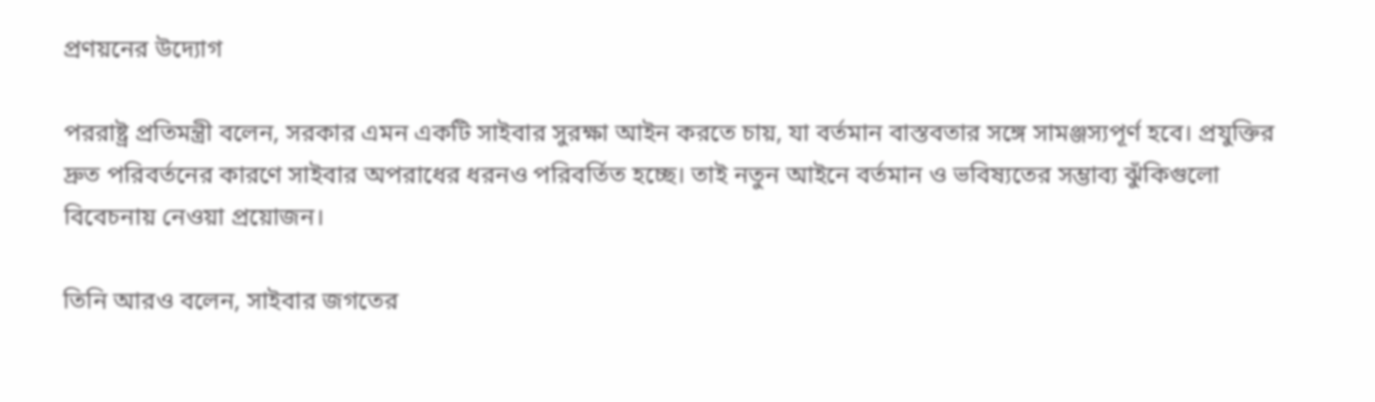প্রণয়নের উদ্যোগ

পররাষ্ট্র প্রতিমন্ত্রী বলেন, সরকার এমন একটি সাইবার সুরক্ষা আইন করতে চায়, যা বর্তমান বাস্তবতার সঙ্গে সামঞ্জস্যপূর্ণ হবে। প্রযুক্তির দ্রুত পরিবর্তনের কারণে সাইবার অপরাধের ধরনও পরিবর্তিত হচ্ছে। তাই নতুন আইনে বর্তমান ও ভবিষ্যতের সম্ভাব্য ঝুঁকিগুলো বিবেচনায় নেওয়া প্রয়োজন।

তিনি আরও বলেন, সাইবার জগতের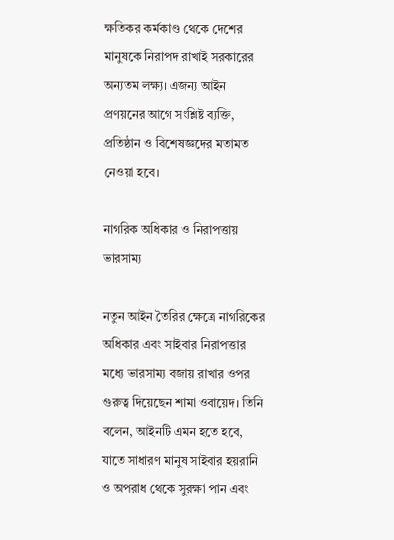ক্ষতিকর কর্মকাণ্ড থেকে দেশের মানুষকে নিরাপদ রাখাই সরকারের অন্যতম লক্ষ্য। এজন্য আইন প্রণয়নের আগে সংশ্লিষ্ট ব্যক্তি, প্রতিষ্ঠান ও বিশেষজ্ঞদের মতামত নেওয়া হবে।

নাগরিক অধিকার ও নিরাপত্তায় ভারসাম্য

নতুন আইন তৈরির ক্ষেত্রে নাগরিকের অধিকার এবং সাইবার নিরাপত্তার মধ্যে ভারসাম্য বজায় রাখার ওপর গুরুত্ব দিয়েছেন শামা ওবায়েদ। তিনি বলেন, আইনটি এমন হতে হবে, যাতে সাধারণ মানুষ সাইবার হয়রানি ও অপরাধ থেকে সুরক্ষা পান এবং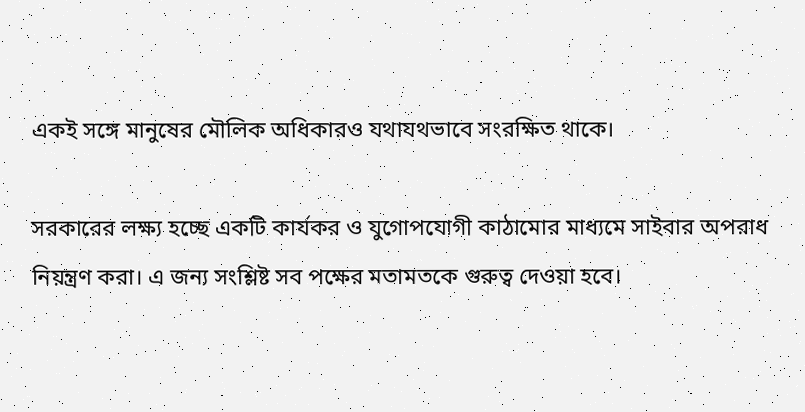একই সঙ্গে মানুষের মৌলিক অধিকারও যথাযথভাবে সংরক্ষিত থাকে।

সরকারের লক্ষ্য হচ্ছে একটি কার্যকর ও যুগোপযোগী কাঠামোর মাধ্যমে সাইবার অপরাধ নিয়ন্ত্রণ করা। এ জন্য সংশ্লিষ্ট সব পক্ষের মতামতকে গুরুত্ব দেওয়া হবে।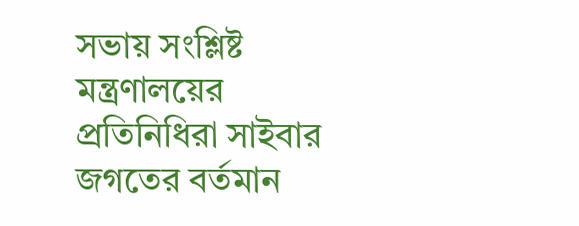সভায় সংশ্লিষ্ট মন্ত্রণালয়ের প্রতিনিধিরা সাইবার জগতের বর্তমান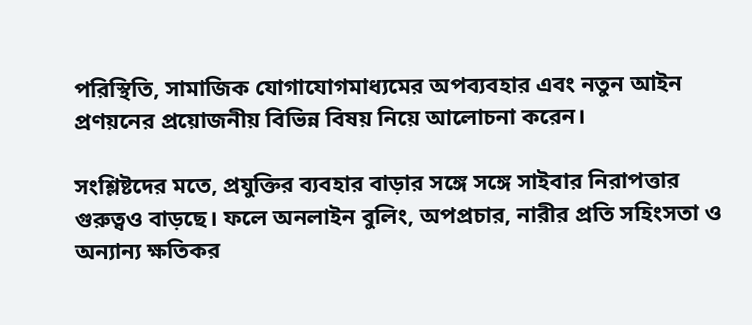পরিস্থিতি, সামাজিক যোগাযোগমাধ্যমের অপব্যবহার এবং নতুন আইন প্রণয়নের প্রয়োজনীয় বিভিন্ন বিষয় নিয়ে আলোচনা করেন।

সংশ্লিষ্টদের মতে, প্রযুক্তির ব্যবহার বাড়ার সঙ্গে সঙ্গে সাইবার নিরাপত্তার গুরুত্বও বাড়ছে। ফলে অনলাইন বুলিং, অপপ্রচার, নারীর প্রতি সহিংসতা ও অন্যান্য ক্ষতিকর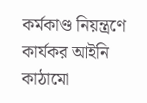কর্মকাণ্ড নিয়ন্ত্রণে কার্যকর আইনি কাঠামো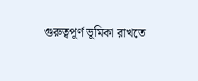গুরুত্বপূর্ণ ভূমিকা রাখতে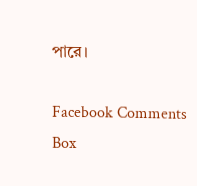পারে।

Facebook Comments Box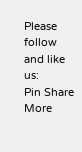Please follow and like us:
Pin Share
More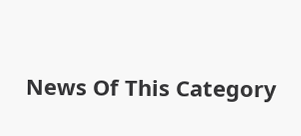News Of This Category